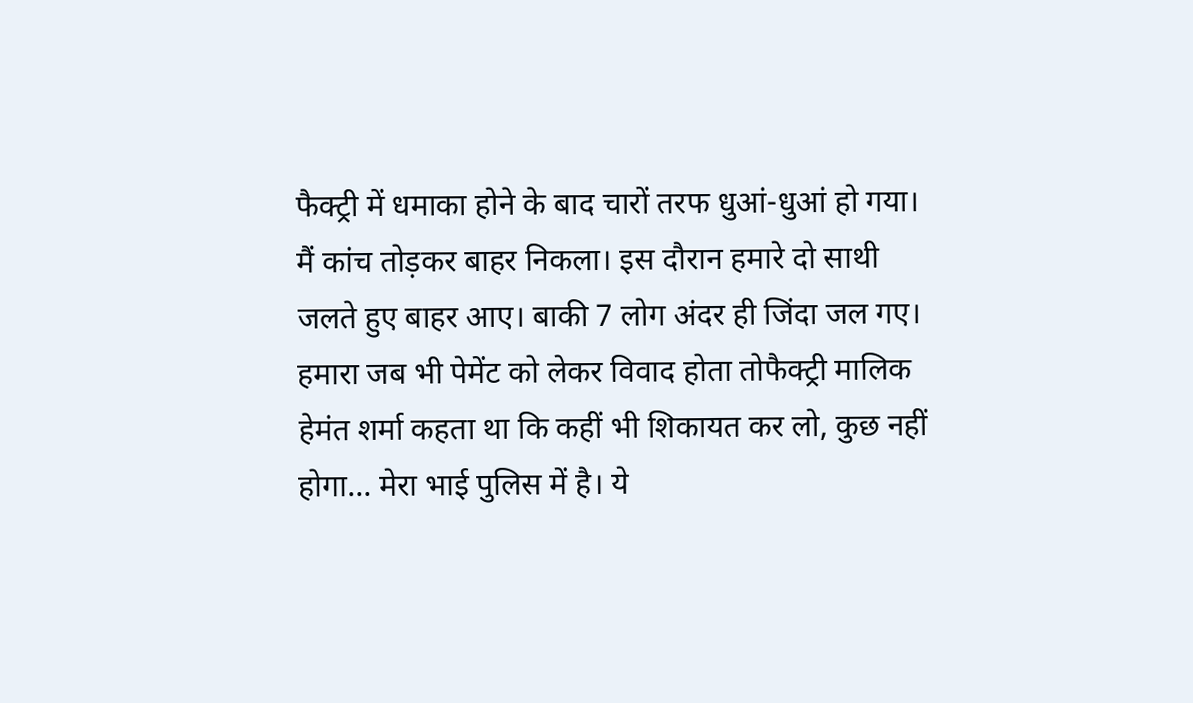फैक्ट्री में धमाका होने के बाद चारों तरफ धुआं-धुआं हो गया। मैं कांच तोड़कर बाहर निकला। इस दौरान हमारे दो साथी जलते हुए बाहर आए। बाकी 7 लोग अंदर ही जिंदा जल गए। हमारा जब भी पेमेंट को लेकर विवाद होता तोफैक्ट्री मालिक हेमंत शर्मा कहता था कि कहीं भी शिकायत कर लो, कुछ नहीं होगा… मेरा भाई पुलिस में है। ये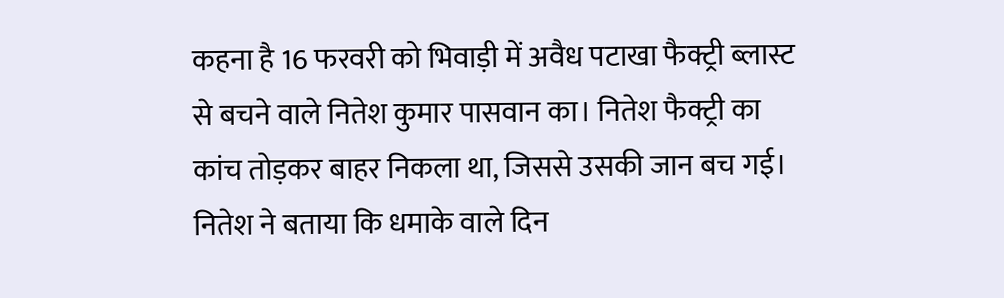कहना है 16 फरवरी को भिवाड़ी में अवैध पटाखा फैक्ट्री ब्लास्ट से बचने वाले नितेश कुमार पासवान का। नितेश फैक्ट्री का कांच तोड़कर बाहर निकला था, जिससे उसकी जान बच गई। नितेश ने बताया कि धमाके वाले दिन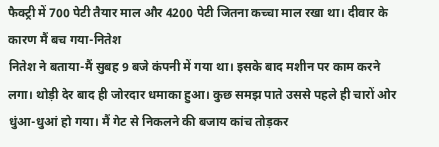फैक्ट्री में 700 पेटी तैयार माल और 4200 पेटी जितना कच्चा माल रखा था। दीवार के कारण मैं बच गया-नितेश
नितेश ने बताया-मैं सुबह 9 बजे कंपनी में गया था। इसके बाद मशीन पर काम करने लगा। थोड़ी देर बाद ही जोरदार धमाका हुआ। कुछ समझ पाते उससे पहले ही चारों ओर धुंआ-धुआं हो गया। मैं गेट से निकलने की बजाय कांच तोड़कर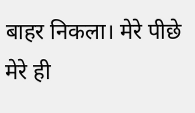बाहर निकला। मेरे पीछे मेरे ही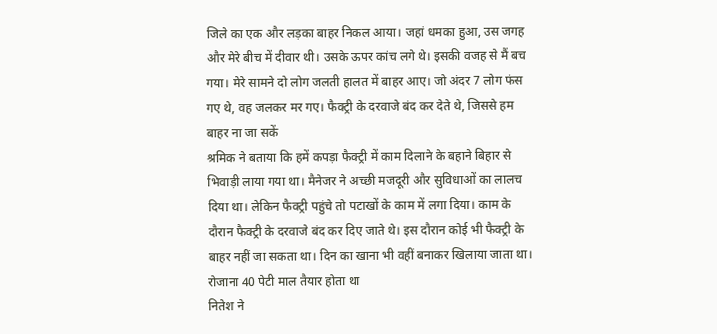जिले का एक और लड़का बाहर निकल आया। जहां धमका हुआ, उस जगह और मेरे बीच में दीवार थी। उसके ऊपर कांच लगे थे। इसकी वजह से मैं बच गया। मेरे सामने दो लोग जलती हालत में बाहर आए। जो अंदर 7 लोग फंस गए थे, वह जलकर मर गए। फैक्ट्री के दरवाजे बंद कर देते थे, जिससे हम बाहर ना जा सकें
श्रमिक ने बताया कि हमें कपड़ा फैक्ट्री में काम दिलाने के बहाने बिहार से भिवाड़ी लाया गया था। मैनेजर ने अच्छी मजदूरी और सुविधाओं का लालच दिया था। लेकिन फैक्ट्री पहुंचे तो पटाखों के काम में लगा दिया। काम के दौरान फैक्ट्री के दरवाजे बंद कर दिए जाते थे। इस दौरान कोई भी फैक्ट्री के बाहर नहीं जा सकता था। दिन का खाना भी वहीं बनाकर खिलाया जाता था। रोजाना 40 पेटी माल तैयार होता था
नितेश ने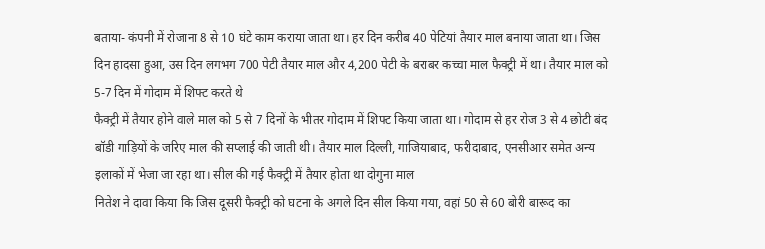बताया- कंपनी में रोजाना 8 से 10 घंटे काम कराया जाता था। हर दिन करीब 40 पेटियां तैयार माल बनाया जाता था। जिस दिन हादसा हुआ, उस दिन लगभग 700 पेटी तैयार माल और 4,200 पेटी के बराबर कच्चा माल फैक्ट्री में था। तैयार माल को 5-7 दिन में गोदाम में शिफ्ट करते थे
फैक्ट्री में तैयार होने वाले माल को 5 से 7 दिनों के भीतर गोदाम में शिफ्ट किया जाता था। गोदाम से हर रोज 3 से 4 छोटी बंद बॉडी गाड़ियों के जरिए माल की सप्लाई की जाती थी। तैयार माल दिल्ली, गाजियाबाद, फरीदाबाद, एनसीआर समेत अन्य इलाकों में भेजा जा रहा था। सील की गई फैक्ट्री में तैयार होता था दोगुना माल
नितेश ने दावा किया कि जिस दूसरी फैक्ट्री को घटना के अगले दिन सील किया गया, वहां 50 से 60 बोरी बारूद का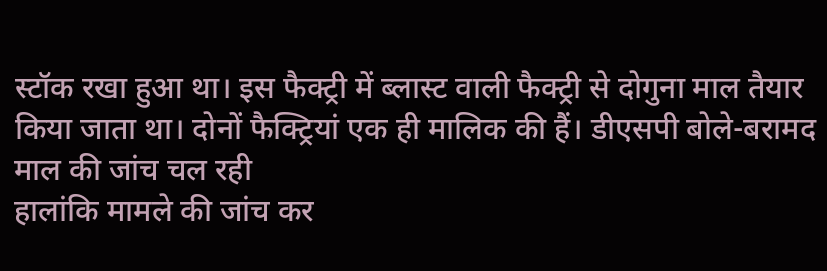स्टॉक रखा हुआ था। इस फैक्ट्री में ब्लास्ट वाली फैक्ट्री से दोगुना माल तैयार किया जाता था। दोनों फैक्ट्रियां एक ही मालिक की हैं। डीएसपी बोले-बरामद माल की जांच चल रही
हालांकि मामले की जांच कर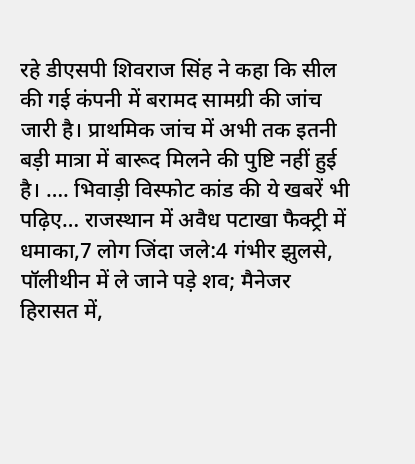रहे डीएसपी शिवराज सिंह ने कहा कि सील की गई कंपनी में बरामद सामग्री की जांच जारी है। प्राथमिक जांच में अभी तक इतनी बड़ी मात्रा में बारूद मिलने की पुष्टि नहीं हुई है। …. भिवाड़ी विस्फोट कांड की ये खबरें भी पढ़िए… राजस्थान में अवैध पटाखा फैक्ट्री में धमाका,7 लोग जिंदा जले:4 गंभीर झुलसे, पॉलीथीन में ले जाने पड़े शव; मैनेजर हिरासत में,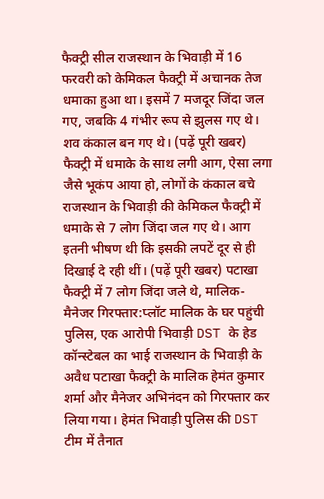फैक्ट्री सील राजस्थान के भिवाड़ी में 16 फरवरी को केमिकल फैक्ट्री में अचानक तेज धमाका हुआ था। इसमें 7 मजदूर जिंदा जल गए, जबकि 4 गंभीर रूप से झुलस गए थे। शव कंकाल बन गए थे। (पढ़ें पूरी खबर) फैक्ट्री में धमाके के साथ लगी आग, ऐसा लगा जैसे भूकंप आया हो, लोगों के कंकाल बचे राजस्थान के भिवाड़ी की केमिकल फैक्ट्री में धमाके से 7 लोग जिंदा जल गए थे। आग इतनी भीषण थी कि इसकी लपटें दूर से ही दिखाई दे रही थीं। (पढ़ें पूरी खबर) पटाखा फैक्ट्री में 7 लोग जिंदा जले थे, मालिक-मैनेजर गिरफ्तार:प्लॉट मालिक के घर पहुंची पुलिस, एक आरोपी भिवाड़ी DST के हेड कॉन्स्टेबल का भाई राजस्थान के भिवाड़ी के अवैध पटाखा फैक्ट्री के मालिक हेमंत कुमार शर्मा और मैनेजर अभिनंदन को गिरफ्तार कर लिया गया। हेमंत भिवाड़ी पुलिस की DST टीम में तैनात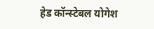हेड कॉन्स्टेबल योगेश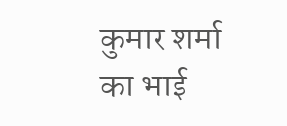कुमार शर्मा का भाई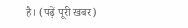है। (पढ़ें पूरी खबर)